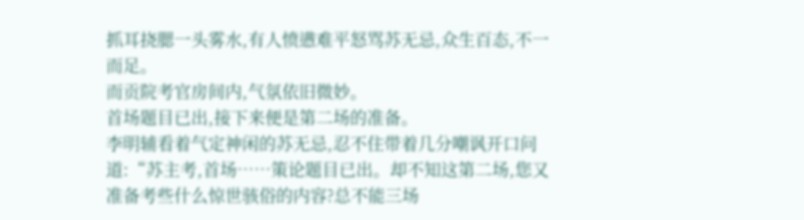抓耳挠腮一头雾水,有人愤懑难平怒骂苏无忌,众生百态,不一而足。
而贡院考官房间内,气氛依旧微妙。
首场题目已出,接下来便是第二场的准备。
李明辅看着气定神闲的苏无忌,忍不住带着几分嘲讽开口问道:“苏主考,首场……策论题目已出。却不知这第二场,您又准备考些什么惊世骇俗的内容?总不能三场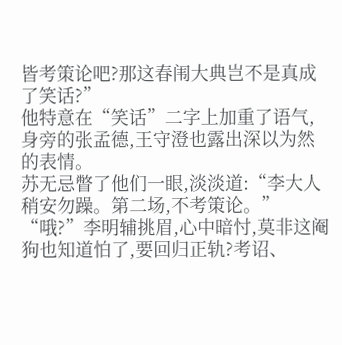皆考策论吧?那这春闱大典岂不是真成了笑话?”
他特意在“笑话”二字上加重了语气,身旁的张孟德,王守澄也露出深以为然的表情。
苏无忌瞥了他们一眼,淡淡道:“李大人稍安勿躁。第二场,不考策论。”
“哦?”李明辅挑眉,心中暗忖,莫非这阉狗也知道怕了,要回归正轨?考诏、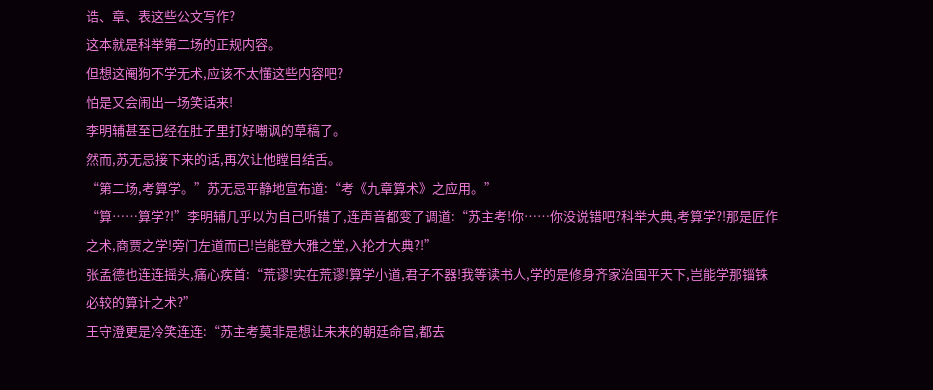诰、章、表这些公文写作?
这本就是科举第二场的正规内容。
但想这阉狗不学无术,应该不太懂这些内容吧?
怕是又会闹出一场笑话来!
李明辅甚至已经在肚子里打好嘲讽的草稿了。
然而,苏无忌接下来的话,再次让他瞠目结舌。
“第二场,考算学。”苏无忌平静地宣布道:“考《九章算术》之应用。”
“算……算学?!”李明辅几乎以为自己听错了,连声音都变了调道:“苏主考!你……你没说错吧?科举大典,考算学?!那是匠作之术,商贾之学!旁门左道而已!岂能登大雅之堂,入抡才大典?!”
张孟德也连连摇头,痛心疾首:“荒谬!实在荒谬!算学小道,君子不器!我等读书人,学的是修身齐家治国平天下,岂能学那锱铢必较的算计之术?”
王守澄更是冷笑连连:“苏主考莫非是想让未来的朝廷命官,都去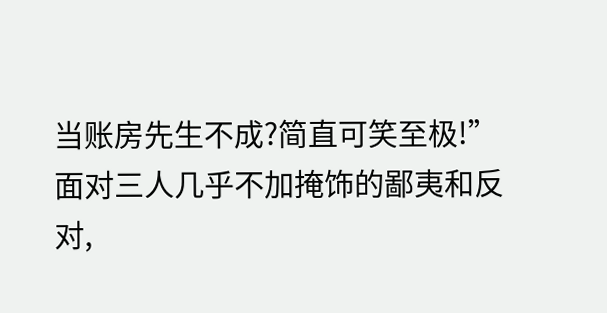当账房先生不成?简直可笑至极!”
面对三人几乎不加掩饰的鄙夷和反对,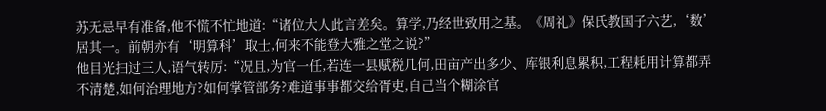苏无忌早有准备,他不慌不忙地道:“诸位大人此言差矣。算学,乃经世致用之基。《周礼》保氏教国子六艺,‘数’居其一。前朝亦有‘明算科’取士,何来不能登大雅之堂之说?”
他目光扫过三人,语气转厉:“况且,为官一任,若连一县赋税几何,田亩产出多少、库银利息累积,工程耗用计算都弄不清楚,如何治理地方?如何掌管部务?难道事事都交给胥吏,自己当个糊涂官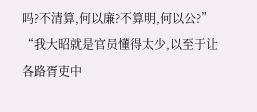吗?不清算,何以廉?不算明,何以公?”
“我大昭就是官员懂得太少,以至于让各路胥吏中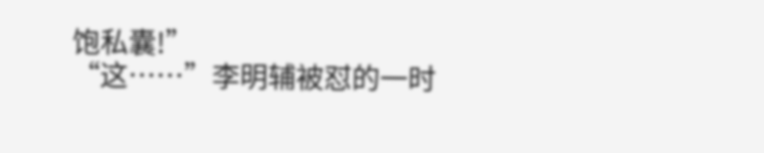饱私囊!”
“这……”李明辅被怼的一时